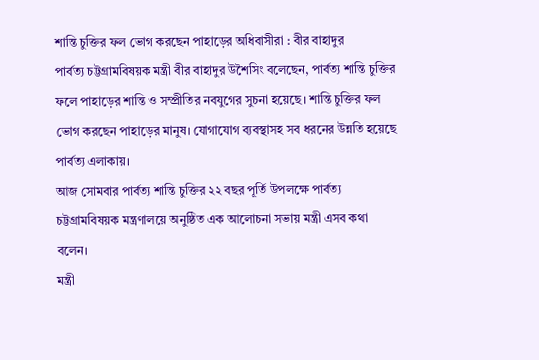শান্তি চুক্তির ফল ভোগ করছেন পাহাড়ের অধিবাসীরা : বীর বাহাদুর
পার্বত্য চট্টগ্রামবিষয়ক মন্ত্রী বীর বাহাদুর উশৈসিং বলেছেন, পার্বত্য শান্তি চুক্তির ফলে পাহাড়ের শান্তি ও সম্প্রীতির নবযুগের সুচনা হয়েছে। শান্তি চুক্তির ফল ভোগ করছেন পাহাড়ের মানুষ। যোগাযোগ ব্যবস্থাসহ সব ধরনের উন্নতি হয়েছে পার্বত্য এলাকায়।
আজ সোমবার পার্বত্য শান্তি চুক্তির ২২ বছর পূর্তি উপলক্ষে পার্বত্য চট্টগ্রামবিষয়ক মন্ত্রণালয়ে অনুষ্ঠিত এক আলোচনা সভায় মন্ত্রী এসব কথা বলেন।
মন্ত্রী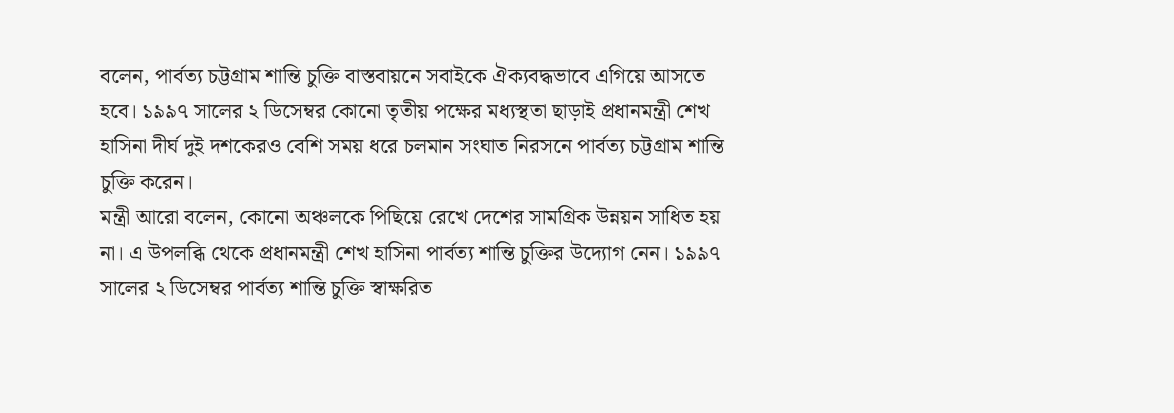বলেন, পার্বত্য চট্টগ্রাম শান্তি চুক্তি বাস্তবায়নে সবাইকে ঐক্যবদ্ধভাবে এগিয়ে আসতে হবে। ১৯৯৭ সালের ২ ডিসেম্বর কোনো তৃতীয় পক্ষের মধ্যস্থতা ছাড়াই প্রধানমন্ত্রী শেখ হাসিনা দীর্ঘ দুই দশকেরও বেশি সময় ধরে চলমান সংঘাত নিরসনে পার্বত্য চট্টগ্রাম শান্তি চুক্তি করেন।
মন্ত্রী আরো বলেন, কোনো অঞ্চলকে পিছিয়ে রেখে দেশের সামগ্রিক উন্নয়ন সাধিত হয় না। এ উপলব্ধি থেকে প্রধানমন্ত্রী শেখ হাসিনা পার্বত্য শান্তি চুক্তির উদ্যোগ নেন। ১৯৯৭ সালের ২ ডিসেম্বর পার্বত্য শান্তি চুক্তি স্বাক্ষরিত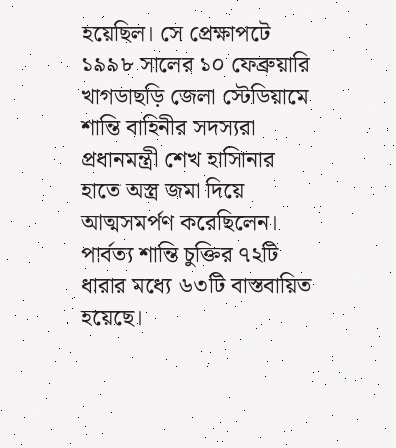হয়েছিল। সে প্রেক্ষাপটে ১৯৯৮ সালের ১০ ফেব্রুয়ারি খাগডাছড়ি জেলা স্টেডিয়ামে শান্তি বাহিনীর সদস্যরা প্রধানমন্ত্রী শেখ হাসিানার হাতে অস্ত্র জমা দিয়ে আত্মসমর্পণ করেছিলেন। পার্বত্য শান্তি চুক্তির ৭২টি ধারার মধ্যে ৬৩টি বাস্তবায়িত হয়েছে।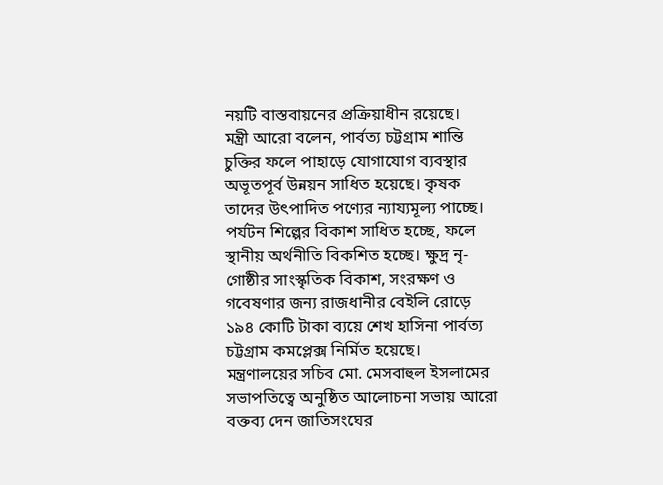নয়টি বাস্তবায়নের প্রক্রিয়াধীন রয়েছে।
মন্ত্রী আরো বলেন, পার্বত্য চট্টগ্রাম শান্তি চুক্তির ফলে পাহাড়ে যোগাযোগ ব্যবস্থার অভূতপূর্ব উন্নয়ন সাধিত হয়েছে। কৃষক তাদের উৎপাদিত পণ্যের ন্যায্যমূল্য পাচ্ছে। পর্যটন শিল্পের বিকাশ সাধিত হচ্ছে, ফলে স্থানীয় অর্থনীতি বিকশিত হচ্ছে। ক্ষুদ্র নৃ-গোষ্ঠীর সাংস্কৃতিক বিকাশ, সংরক্ষণ ও গবেষণার জন্য রাজধানীর বেইলি রোড়ে ১৯৪ কোটি টাকা ব্যয়ে শেখ হাসিনা পার্বত্য চট্টগ্রাম কমপ্লেক্স নির্মিত হয়েছে।
মন্ত্রণালয়ের সচিব মো. মেসবাহুল ইসলামের সভাপতিত্বে অনুষ্ঠিত আলোচনা সভায় আরো বক্তব্য দেন জাতিসংঘের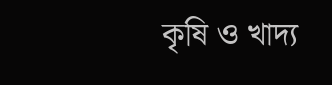কৃষি ও খাদ্য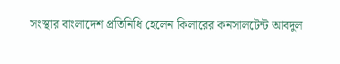সংস্থার বাংলাদেশ প্রতিনিধি হেলেন কিলারের কনসালটেন্ট আবদুল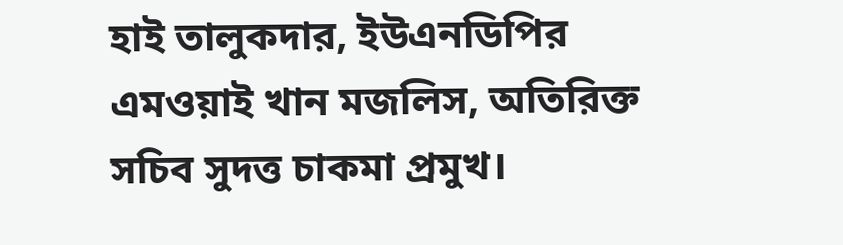হাই তালুকদার, ইউএনডিপির এমওয়াই খান মজলিস, অতিরিক্ত সচিব সুদত্ত চাকমা প্রমুখ।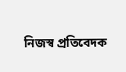নিজস্ব প্রতিবেদক